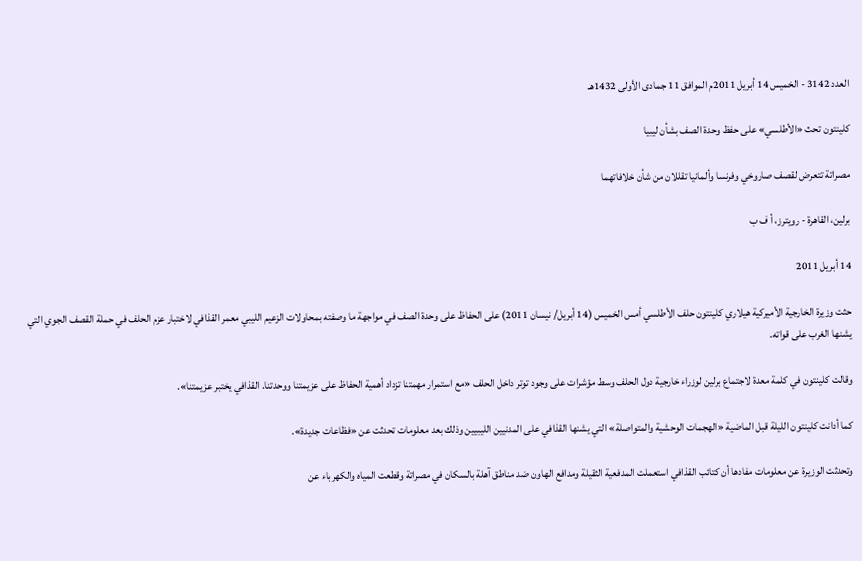العدد 3142 - الخميس 14 أبريل 2011م الموافق 11 جمادى الأولى 1432هـ

كلينتون تحث «الأطلسي» على حفظ وحدة الصف بشأن ليبيا

مصراتة تتعرض لقصف صاروخي وفرنسا وألمانيا تقللان من شأن خلافاتهما

برلين، القاهرة - رويترز، أ ف ب

14 أبريل 2011

حثت وزيرة الخارجية الأميركية هيلاري كلينتون حلف الأطلسي أمس الخميس (14 أبريل/ نيسان 2011) على الحفاظ على وحدة الصف في مواجهة ما وصفته بمحاولات الزعيم الليبي معمر القذافي لاختبار عزم الحلف في حملة القصف الجوي التي يشنها الغرب على قواته.

وقالت كلينتون في كلمة معدة لاجتماع برلين لوزراء خارجية دول الحلف وسط مؤشرات على وجود توتر داخل الحلف «مع استمرار مهمتنا تزداد أهمية الحفاظ على عزيمتنا ووحدتنا. القذافي يختبر عزيمتنا».

كما أدانت كلينتون الليلة قبل الماضية «الهجمات الوحشية والمتواصلة» التي يشنها القذافي على المدنيين الليبيين وذلك بعد معلومات تحدثت عن «فظاعات جديدة».

وتحدثت الوزيرة عن معلومات مفادها أن كتائب القذافي استعملت المدفعية الثقيلة ومدافع الهاون ضد مناطق آهلة بالسكان في مصراتة وقطعت المياه والكهرباء عن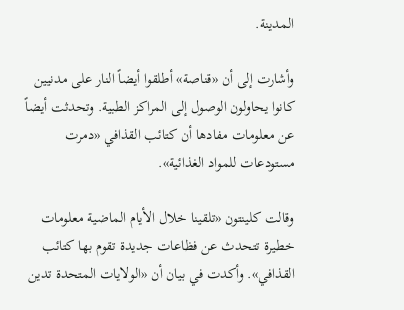المدينة.

وأشارت إلى أن «قناصة» أطلقوا أيضاً النار على مدنيين كانوا يحاولون الوصول إلى المراكز الطبية. وتحدثت أيضاً عن معلومات مفادها أن كتائب القذافي «دمرت مستودعات للمواد الغذائية».

وقالت كلينتون «تلقينا خلال الأيام الماضية معلومات خطيرة تتحدث عن فظاعات جديدة تقوم بها كتائب القذافي». وأكدت في بيان أن «الولايات المتحدة تدين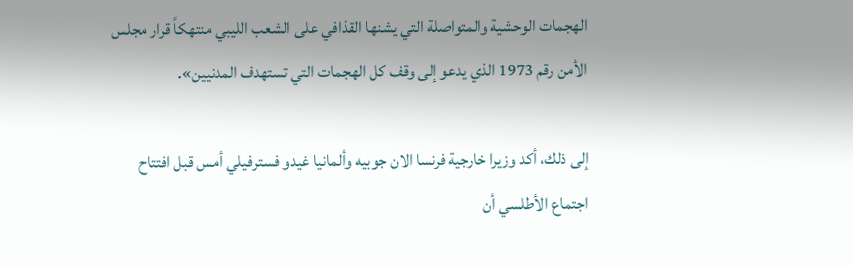الهجمات الوحشية والمتواصلة التي يشنها القذافي على الشعب الليبي منتهكاً قرار مجلس الأمن رقم 1973 الذي يدعو إلى وقف كل الهجمات التي تستهدف المدنيين».

إلى ذلك، أكد وزيرا خارجية فرنسا الان جوبيه وألمانيا غيدو فسترفيلي أمس قبل افتتاح اجتماع الأطلسي أن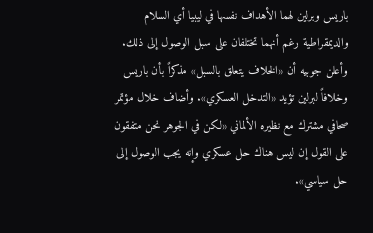باريس وبرلين لهما الأهداف نفسها في ليبيا أي السلام والديمقراطية رغم أنهما تختلفان على سبل الوصول إلى ذلك. وأعلن جوبيه أن «الخلاف يتعلق بالسبل» مذكراً بأن باريس وخلافاً لبرلين تؤيد «التدخل العسكري». وأضاف خلال مؤتمر صحافي مشترك مع نظيره الألماني «لكن في الجوهر نحن متفقون على القول إن ليس هناك حل عسكري وإنه يجب الوصول إلى حل سياسي».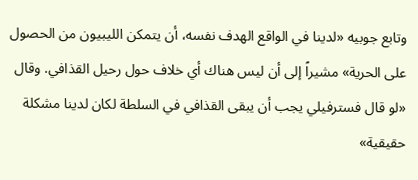وتابع جوبيه «لدينا في الواقع الهدف نفسه، أن يتمكن الليبيون من الحصول على الحرية» مشيراً إلى أن ليس هناك أي خلاف حول رحيل القذافي. وقال «لو قال فسترفيلي يجب أن يبقى القذافي في السلطة لكان لدينا مشكلة حقيقية»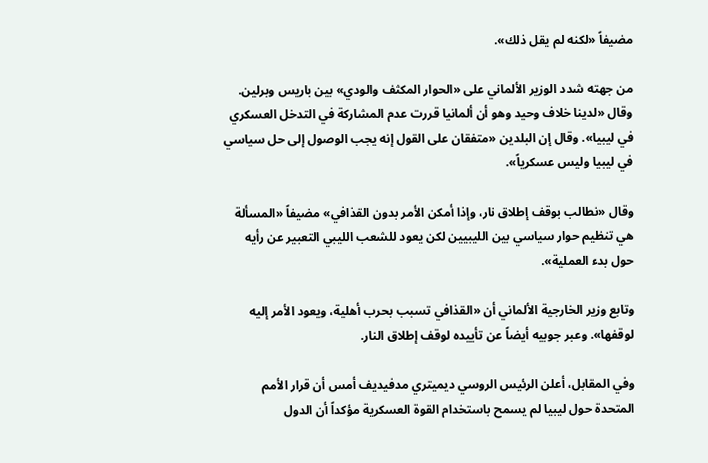مضيفاً «لكنه لم يقل ذلك».

من جهته شدد الوزير الألماني على «الحوار المكثف والودي» بين باريس وبرلين. وقال «لدينا خلاف وحيد وهو أن ألمانيا قررت عدم المشاركة في التدخل العسكري في ليبيا». وقال إن البلدين «متفقان على القول إنه يجب الوصول إلى حل سياسي في ليبيا وليس عسكرياً».

وقال «نطالب بوقف إطلاق نار، وإذا أمكن الأمر بدون القذافي» مضيفاً «المسألة هي تنظيم حوار سياسي بين الليبيين لكن يعود للشعب الليبي التعبير عن رأيه حول بدء العملية».

وتابع وزير الخارجية الألماني أن «القذافي تسبب بحرب أهلية، ويعود الأمر إليه لوقفها». وعبر جوبيه أيضاً عن تأييده لوقف إطلاق النار.

وفي المقابل، أعلن الرئيس الروسي ديميتري مدفيديف أمس أن قرار الأمم المتحدة حول ليبيا لم يسمح باستخدام القوة العسكرية مؤكداً أن الدول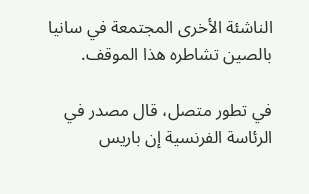الناشئة الأخرى المجتمعة في سانيا بالصين تشاطره هذا الموقف.

في تطور متصل، قال مصدر في الرئاسة الفرنسية إن باريس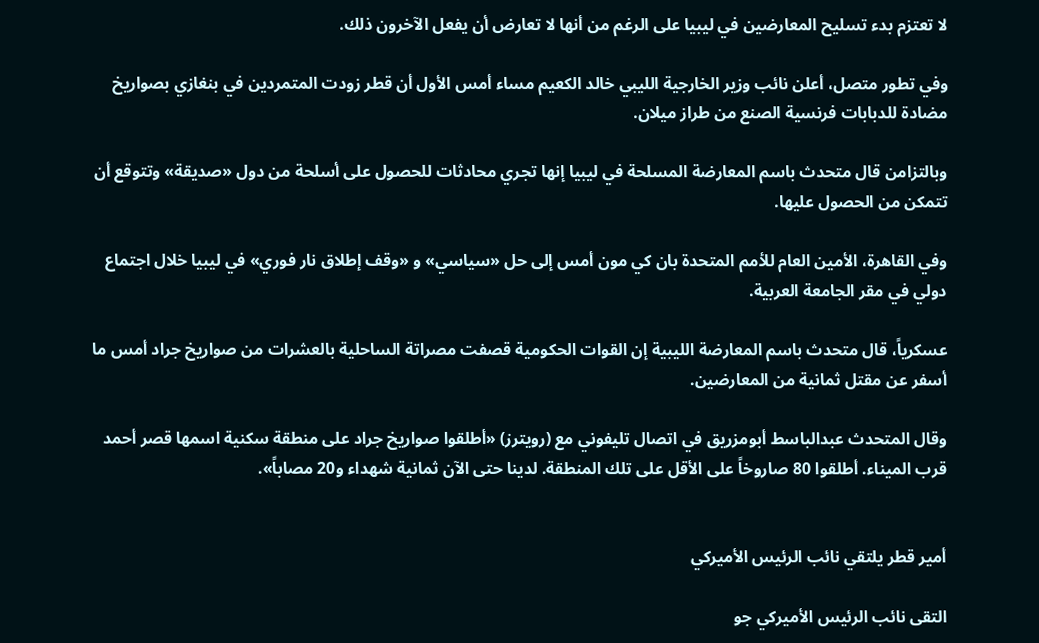لا تعتزم بدء تسليح المعارضين في ليبيا على الرغم من أنها لا تعارض أن يفعل الآخرون ذلك.

وفي تطور متصل، أعلن نائب وزير الخارجية الليبي خالد الكعيم مساء أمس الأول أن قطر زودت المتمردين في بنغازي بصواريخ مضادة للدبابات فرنسية الصنع من طراز ميلان.

وبالتزامن قال متحدث باسم المعارضة المسلحة في ليبيا إنها تجري محادثات للحصول على أسلحة من دول «صديقة» وتتوقع أن تتمكن من الحصول عليها.

وفي القاهرة، الأمين العام للأمم المتحدة بان كي مون أمس إلى حل «سياسي» و «وقف إطلاق نار فوري» في ليبيا خلال اجتماع دولي في مقر الجامعة العربية.

عسكرياً، قال متحدث باسم المعارضة الليبية إن القوات الحكومية قصفت مصراتة الساحلية بالعشرات من صواريخ جراد أمس ما أسفر عن مقتل ثمانية من المعارضين.

وقال المتحدث عبدالباسط أبومزريق في اتصال تليفوني مع (رويترز) «أطلقوا صواريخ جراد على منطقة سكنية اسمها قصر أحمد قرب الميناء. أطلقوا 80 صاروخاً على الأقل على تلك المنطقة. لدينا حتى الآن ثمانية شهداء و20 مصاباً».


أمير قطر يلتقي نائب الرئيس الأميركي

التقى نائب الرئيس الأميركي جو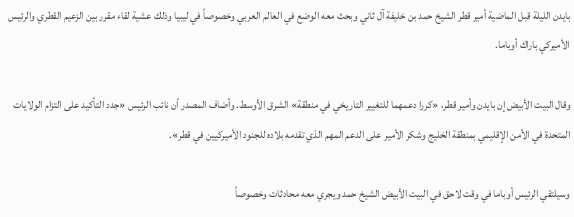بايدن الليلة قبل الماضية أمير قطر الشيخ حمد بن خليفة آل ثاني وبحث معه الوضع في العالم العربي وخصوصاً في ليبيا وذلك عشية لقاء مقرر بين الزعيم القطري والرئيس الأميركي باراك أوباما.

وقال البيت الأبيض إن بايدن وأمير قطر، «كررا دعمهما للتغيير التاريخي في منطقة» الشرق الأوسط. وأضاف المصدر أن نائب الرئيس «جدد التأكيد على التزام الولايات المتحدة في الأمن الإقليمي بمنطقة الخليج وشكر الأمير على الدعم المهم الذي تقدمه بلاده للجنود الأميركيين في قطر».

وسيلتقي الرئيس أوباما في وقت لاحق في البيت الأبيض الشيخ حمد ويجري معه محادثات وخصوصاً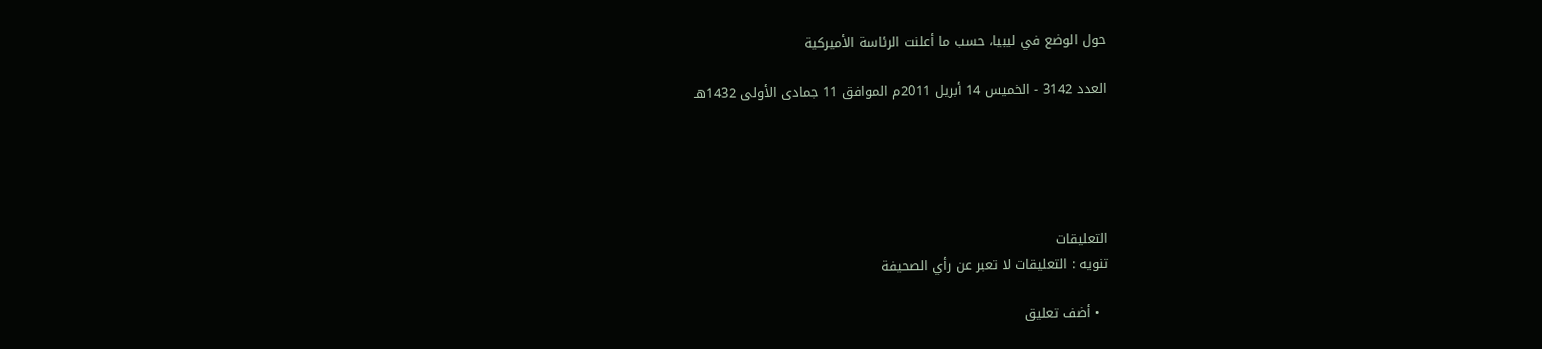حول الوضع في ليبيا، حسب ما أعلنت الرئاسة الأميركية

العدد 3142 - الخميس 14 أبريل 2011م الموافق 11 جمادى الأولى 1432هـ





التعليقات
تنويه : التعليقات لا تعبر عن رأي الصحيفة

  • أضف تعليق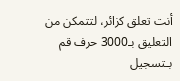أنت تعلق كزائر، لتتمكن من التعليق بـ3000 حرف قم بـتسجيل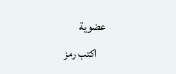عضوية
    اكتب رمز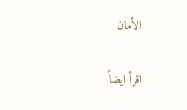الأمان

اقرأ ايضاً